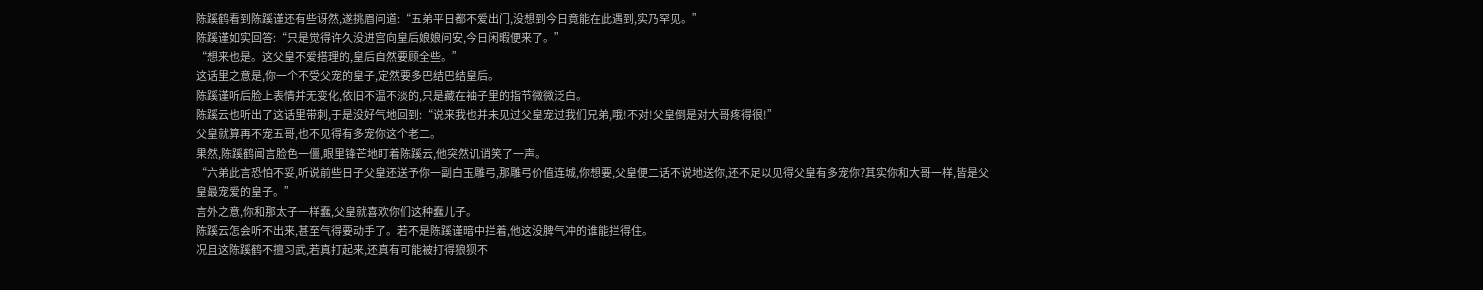陈蹊鹤看到陈蹊谨还有些讶然,遂挑眉问道:“五弟平日都不爱出门,没想到今日竟能在此遇到,实乃罕见。”
陈蹊谨如实回答:“只是觉得许久没进宫向皇后娘娘问安,今日闲暇便来了。”
“想来也是。这父皇不爱搭理的,皇后自然要顾全些。”
这话里之意是,你一个不受父宠的皇子,定然要多巴结巴结皇后。
陈蹊谨听后脸上表情并无变化,依旧不温不淡的,只是藏在袖子里的指节微微泛白。
陈蹊云也听出了这话里带刺,于是没好气地回到:“说来我也并未见过父皇宠过我们兄弟,哦!不对!父皇倒是对大哥疼得很!”
父皇就算再不宠五哥,也不见得有多宠你这个老二。
果然,陈蹊鹤闻言脸色一僵,眼里锋芒地盯着陈蹊云,他突然讥诮笑了一声。
“六弟此言恐怕不妥,听说前些日子父皇还送予你一副白玉雕弓,那雕弓价值连城,你想要,父皇便二话不说地送你,还不足以见得父皇有多宠你?其实你和大哥一样,皆是父皇最宠爱的皇子。”
言外之意,你和那太子一样蠢,父皇就喜欢你们这种蠢儿子。
陈蹊云怎会听不出来,甚至气得要动手了。若不是陈蹊谨暗中拦着,他这没脾气冲的谁能拦得住。
况且这陈蹊鹤不擅习武,若真打起来,还真有可能被打得狼狈不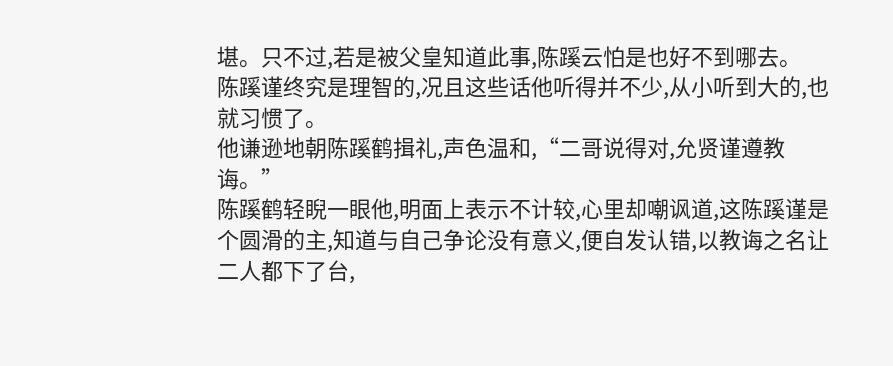堪。只不过,若是被父皇知道此事,陈蹊云怕是也好不到哪去。
陈蹊谨终究是理智的,况且这些话他听得并不少,从小听到大的,也就习惯了。
他谦逊地朝陈蹊鹤揖礼,声色温和,“二哥说得对,允贤谨遵教诲。”
陈蹊鹤轻睨一眼他,明面上表示不计较,心里却嘲讽道,这陈蹊谨是个圆滑的主,知道与自己争论没有意义,便自发认错,以教诲之名让二人都下了台,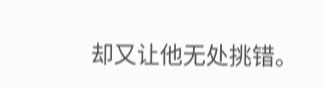却又让他无处挑错。